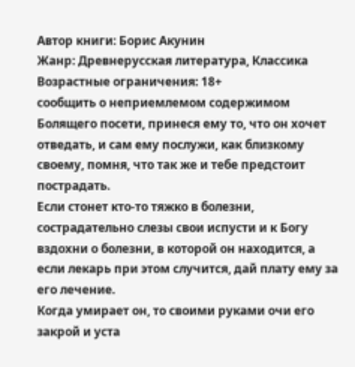Автор книги: Борис Акунин
Жанр: Древнерусская литература, Классика
Возрастные ограничения: 18+
сообщить о неприемлемом содержимом
Болящего посети, принеся ему то, что он хочет отведать, и сам ему послужи, как близкому своему, помня, что так же и тебе предстоит пострадать.
Если стонет кто-то тяжко в болезни, сострадательно слезы свои испусти и к Богу вздохни о болезни, в которой он находится, а если лекарь при этом случится, дай плату ему за его лечение.
Когда умирает он, то своими руками очи его закрой и уста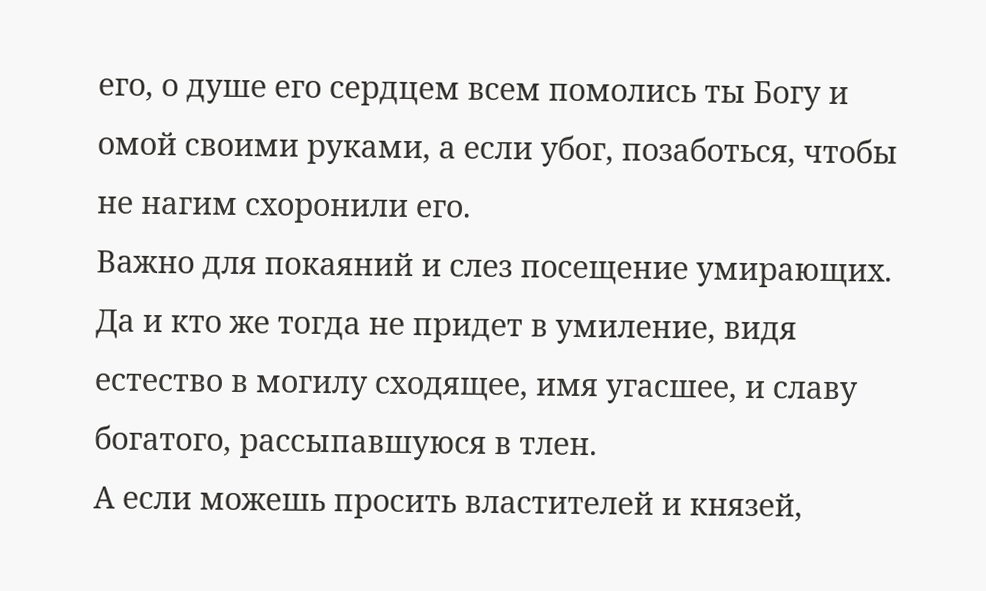его, о душе его сердцем всем помолись ты Богу и омой своими руками, а если убог, позаботься, чтобы не нагим схоронили его.
Важно для покаяний и слез посещение умирающих. Да и кто же тогда не придет в умиление, видя естество в могилу сходящее, имя угасшее, и славу богатого, рассыпавшуюся в тлен.
А если можешь просить властителей и князей,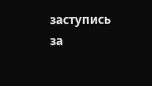заступись за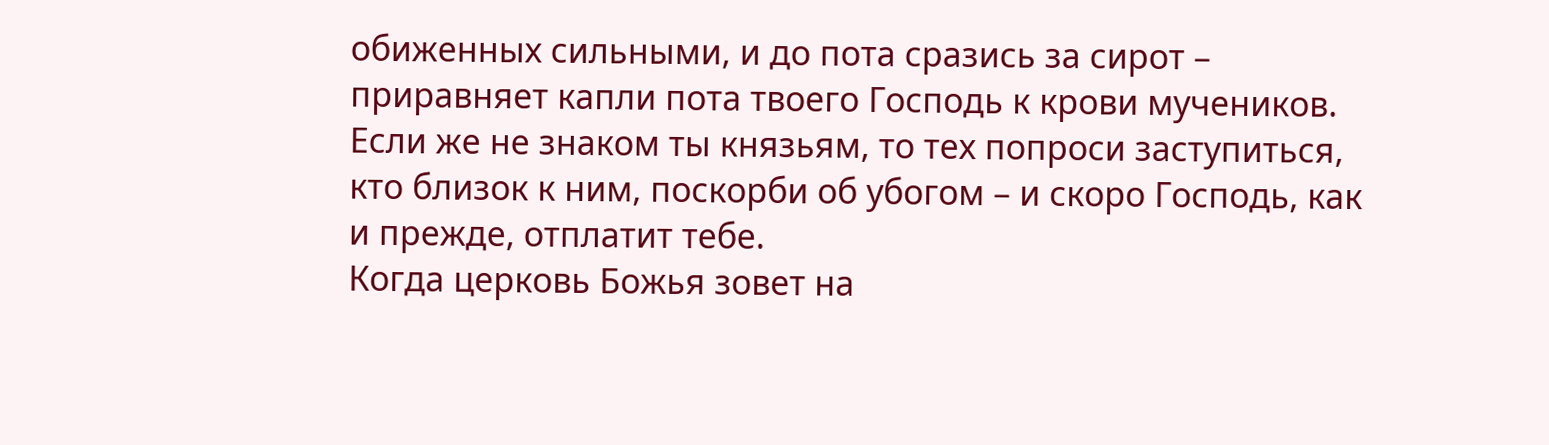обиженных сильными, и до пота сразись за сирот – приравняет капли пота твоего Господь к крови мучеников.
Если же не знаком ты князьям, то тех попроси заступиться, кто близок к ним, поскорби об убогом – и скоро Господь, как и прежде, отплатит тебе.
Когда церковь Божья зовет на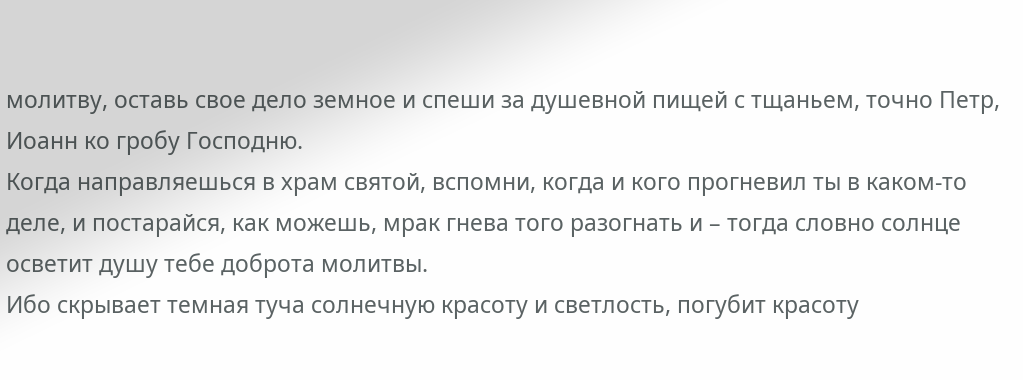молитву, оставь свое дело земное и спеши за душевной пищей с тщаньем, точно Петр, Иоанн ко гробу Господню.
Когда направляешься в храм святой, вспомни, когда и кого прогневил ты в каком-то деле, и постарайся, как можешь, мрак гнева того разогнать и – тогда словно солнце осветит душу тебе доброта молитвы.
Ибо скрывает темная туча солнечную красоту и светлость, погубит красоту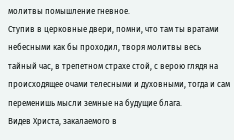молитвы помышление гневное.
Ступив в церковные двери, помни, что там ты вратами небесными как бы проходил, творя молитвы весь тайный час, в трепетном страхе стой, с верою глядя на происходящее очами телесными и духовными, тогда и сам переменишь мысли земные на будущие блага.
Видев Христа, закалаемого в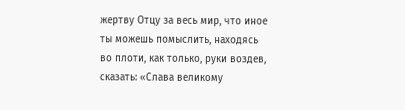жертву Отцу за весь мир, что иное ты можешь помыслить, находясь во плоти, как только, руки воздев, сказать: «Слава великому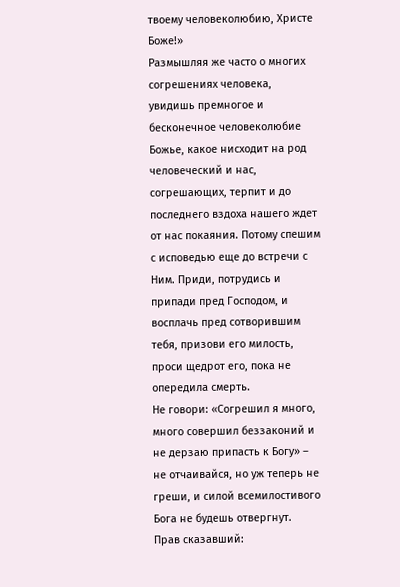твоему человеколюбию, Христе Боже!»
Размышляя же часто о многих согрешениях человека, увидишь премногое и бесконечное человеколюбие Божье, какое нисходит на род человеческий и нас, согрешающих, терпит и до последнего вздоха нашего ждет от нас покаяния. Потому спешим с исповедью еще до встречи с Ним. Приди, потрудись и припади пред Господом, и восплачь пред сотворившим тебя, призови его милость, проси щедрот его, пока не опередила смерть.
Не говори: «Согрешил я много, много совершил беззаконий и не дерзаю припасть к Богу» – не отчаивайся, но уж теперь не греши, и силой всемилостивого Бога не будешь отвергнут.
Прав сказавший: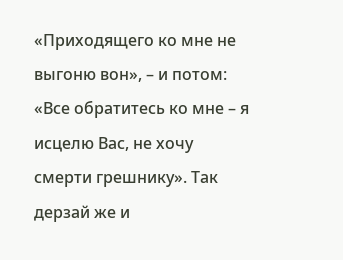«Приходящего ко мне не выгоню вон», – и потом: «Все обратитесь ко мне – я исцелю Вас, не хочу смерти грешнику». Так дерзай же и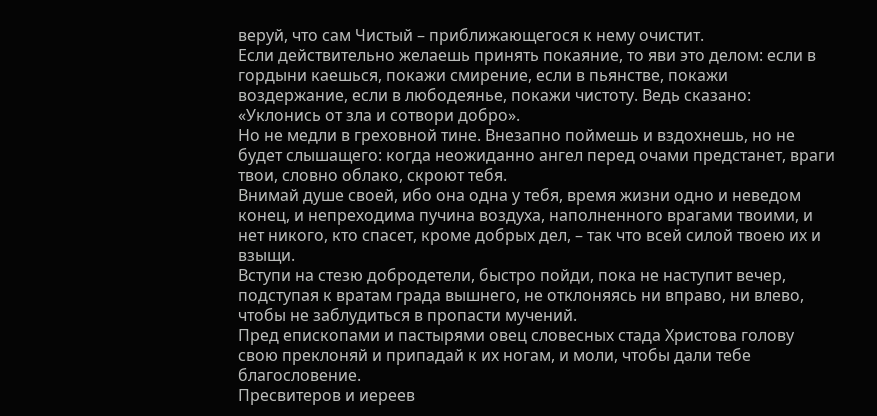веруй, что сам Чистый – приближающегося к нему очистит.
Если действительно желаешь принять покаяние, то яви это делом: если в гордыни каешься, покажи смирение, если в пьянстве, покажи воздержание, если в любодеянье, покажи чистоту. Ведь сказано: «Уклонись от зла и сотвори добро».
Но не медли в греховной тине. Внезапно поймешь и вздохнешь, но не будет слышащего: когда неожиданно ангел перед очами предстанет, враги твои, словно облако, скроют тебя.
Внимай душе своей, ибо она одна у тебя, время жизни одно и неведом конец, и непреходима пучина воздуха, наполненного врагами твоими, и нет никого, кто спасет, кроме добрых дел, – так что всей силой твоею их и взыщи.
Вступи на стезю добродетели, быстро пойди, пока не наступит вечер, подступая к вратам града вышнего, не отклоняясь ни вправо, ни влево, чтобы не заблудиться в пропасти мучений.
Пред епископами и пастырями овец словесных стада Христова голову свою преклоняй и припадай к их ногам, и моли, чтобы дали тебе благословение.
Пресвитеров и иереев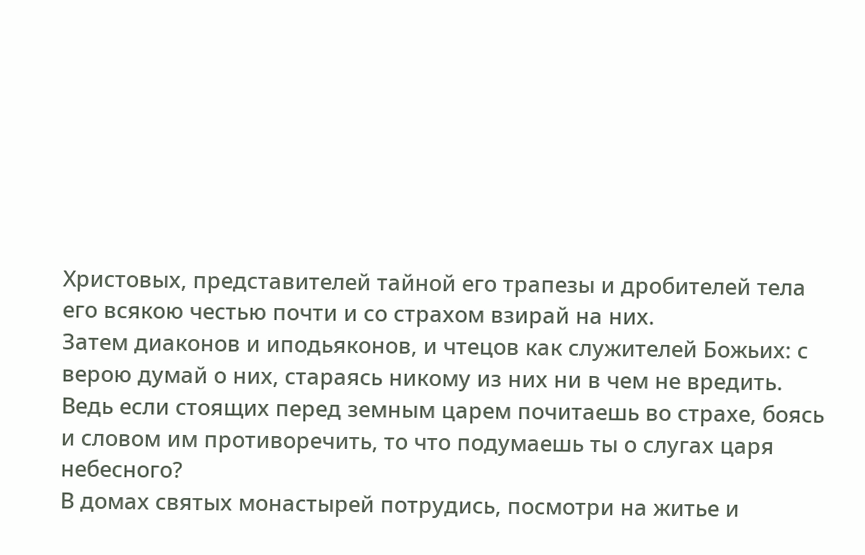Христовых, представителей тайной его трапезы и дробителей тела его всякою честью почти и со страхом взирай на них.
Затем диаконов и иподьяконов, и чтецов как служителей Божьих: с верою думай о них, стараясь никому из них ни в чем не вредить.
Ведь если стоящих перед земным царем почитаешь во страхе, боясь и словом им противоречить, то что подумаешь ты о слугах царя небесного?
В домах святых монастырей потрудись, посмотри на житье и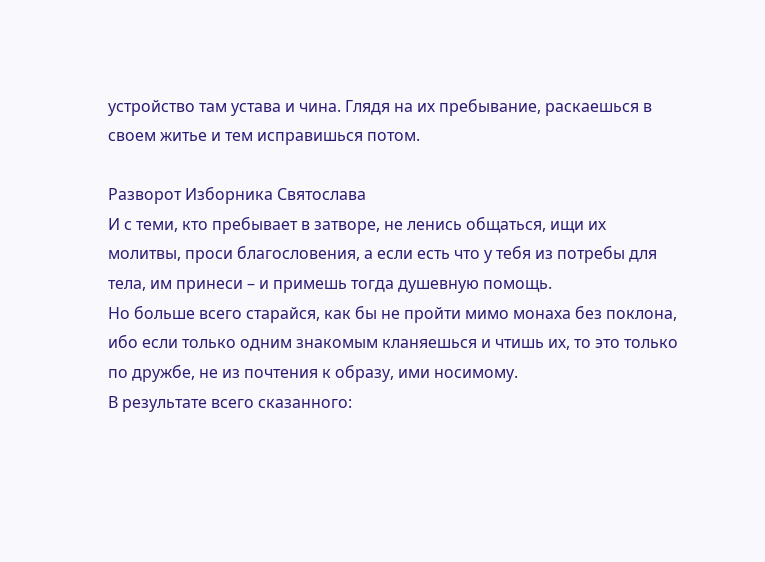устройство там устава и чина. Глядя на их пребывание, раскаешься в своем житье и тем исправишься потом.

Разворот Изборника Святослава
И с теми, кто пребывает в затворе, не ленись общаться, ищи их молитвы, проси благословения, а если есть что у тебя из потребы для тела, им принеси – и примешь тогда душевную помощь.
Но больше всего старайся, как бы не пройти мимо монаха без поклона, ибо если только одним знакомым кланяешься и чтишь их, то это только по дружбе, не из почтения к образу, ими носимому.
В результате всего сказанного: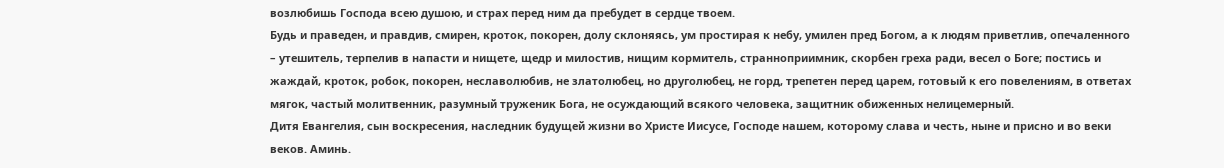возлюбишь Господа всею душою, и страх перед ним да пребудет в сердце твоем.
Будь и праведен, и правдив, смирен, кроток, покорен, долу склоняясь, ум простирая к небу, умилен пред Богом, а к людям приветлив, опечаленного – утешитель, терпелив в напасти и нищете, щедр и милостив, нищим кормитель, странноприимник, скорбен греха ради, весел о Боге; постись и жаждай, кроток, робок, покорен, неславолюбив, не златолюбец, но друголюбец, не горд, трепетен перед царем, готовый к его повелениям, в ответах мягок, частый молитвенник, разумный труженик Бога, не осуждающий всякого человека, защитник обиженных нелицемерный.
Дитя Евангелия, сын воскресения, наследник будущей жизни во Христе Иисусе, Господе нашем, которому слава и честь, ныне и присно и во веки веков. Аминь.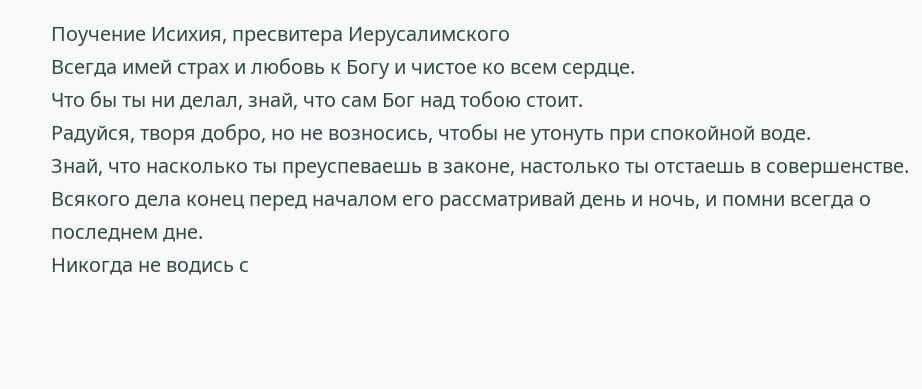Поучение Исихия, пресвитера Иерусалимского
Всегда имей страх и любовь к Богу и чистое ко всем сердце.
Что бы ты ни делал, знай, что сам Бог над тобою стоит.
Радуйся, творя добро, но не возносись, чтобы не утонуть при спокойной воде.
Знай, что насколько ты преуспеваешь в законе, настолько ты отстаешь в совершенстве.
Всякого дела конец перед началом его рассматривай день и ночь, и помни всегда о последнем дне.
Никогда не водись с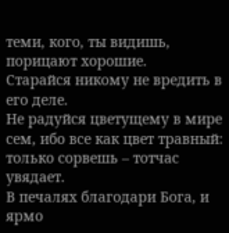теми, кого, ты видишь, порицают хорошие.
Старайся никому не вредить в его деле.
Не радуйся цветущему в мире сем, ибо все как цвет травный: только сорвешь – тотчас увядает.
В печалях благодари Бога, и ярмо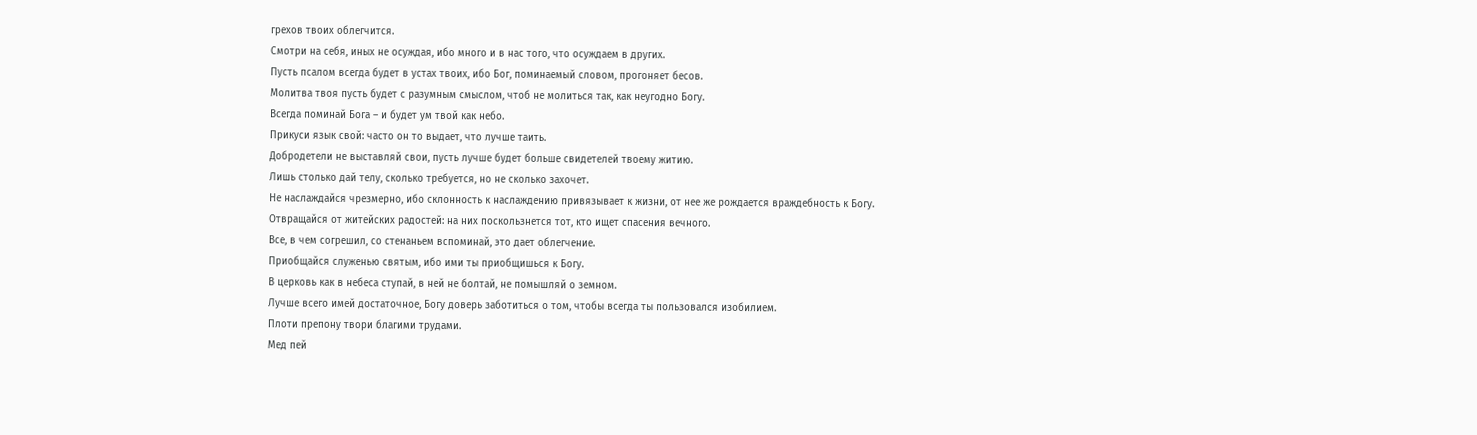грехов твоих облегчится.
Смотри на себя, иных не осуждая, ибо много и в нас того, что осуждаем в других.
Пусть псалом всегда будет в устах твоих, ибо Бог, поминаемый словом, прогоняет бесов.
Молитва твоя пусть будет с разумным смыслом, чтоб не молиться так, как неугодно Богу.
Всегда поминай Бога – и будет ум твой как небо.
Прикуси язык свой: часто он то выдает, что лучше таить.
Добродетели не выставляй свои, пусть лучше будет больше свидетелей твоему житию.
Лишь столько дай телу, сколько требуется, но не сколько захочет.
Не наслаждайся чрезмерно, ибо склонность к наслаждению привязывает к жизни, от нее же рождается враждебность к Богу.
Отвращайся от житейских радостей: на них поскользнется тот, кто ищет спасения вечного.
Все, в чем согрешил, со стенаньем вспоминай, это дает облегчение.
Приобщайся служенью святым, ибо ими ты приобщишься к Богу.
В церковь как в небеса ступай, в ней не болтай, не помышляй о земном.
Лучше всего имей достаточное, Богу доверь заботиться о том, чтобы всегда ты пользовался изобилием.
Плоти препону твори благими трудами.
Мед пей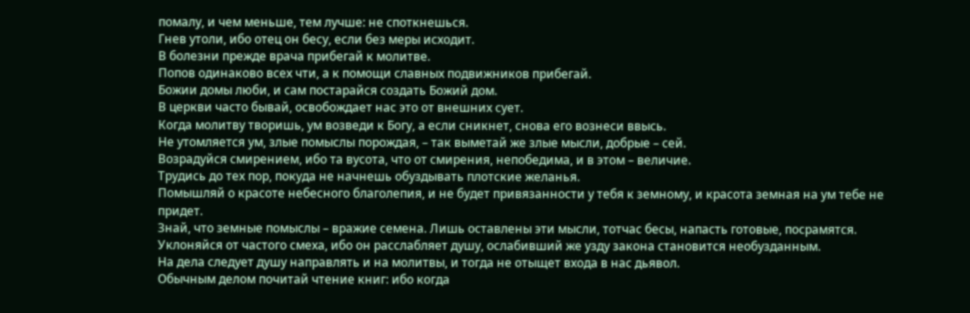помалу, и чем меньше, тем лучше: не споткнешься.
Гнев утоли, ибо отец он бесу, если без меры исходит.
В болезни прежде врача прибегай к молитве.
Попов одинаково всех чти, а к помощи славных подвижников прибегай.
Божии домы люби, и сам постарайся создать Божий дом.
В церкви часто бывай, освобождает нас это от внешних сует.
Когда молитву творишь, ум возведи к Богу, а если сникнет, снова его вознеси ввысь.
Не утомляется ум, злые помыслы порождая, – так выметай же злые мысли, добрые – сей.
Возрадуйся смирением, ибо та вусота, что от смирения, непобедима, и в этом – величие.
Трудись до тех пор, покуда не начнешь обуздывать плотские желанья.
Помышляй о красоте небесного благолепия, и не будет привязанности у тебя к земному, и красота земная на ум тебе не придет.
Знай, что земные помыслы – вражие семена. Лишь оставлены эти мысли, тотчас бесы, напасть готовые, посрамятся.
Уклоняйся от частого смеха, ибо он расслабляет душу, ослабивший же узду закона становится необузданным.
На дела следует душу направлять и на молитвы, и тогда не отыщет входа в нас дьявол.
Обычным делом почитай чтение книг: ибо когда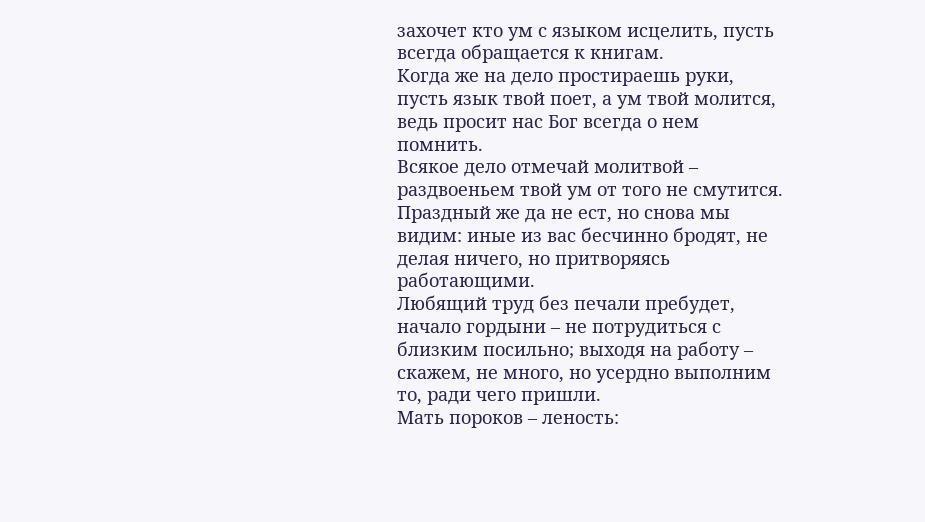захочет кто ум с языком исцелить, пусть всегда обращается к книгам.
Когда же на дело простираешь руки, пусть язык твой поет, а ум твой молится, ведь просит нас Бог всегда о нем помнить.
Всякое дело отмечай молитвой – раздвоеньем твой ум от того не смутится.
Праздный же да не ест, но снова мы видим: иные из вас бесчинно бродят, не делая ничего, но притворяясь работающими.
Любящий труд без печали пребудет, начало гордыни – не потрудиться с близким посильно; выходя на работу – скажем, не много, но усердно выполним то, ради чего пришли.
Мать пороков – леность: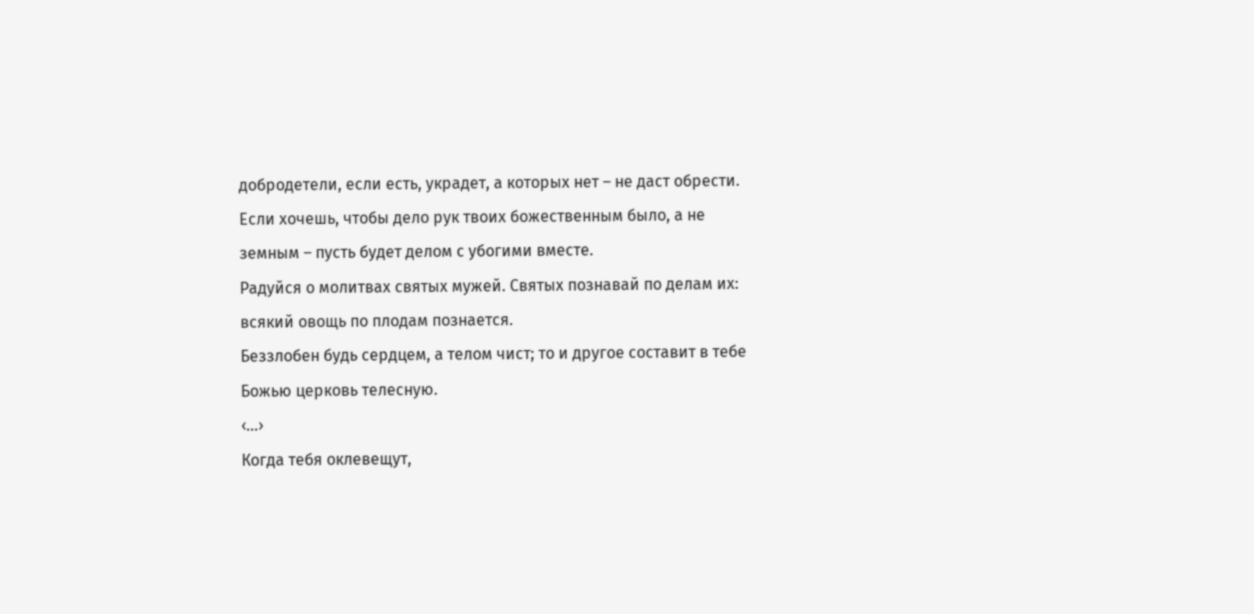добродетели, если есть, украдет, а которых нет – не даст обрести.
Если хочешь, чтобы дело рук твоих божественным было, а не земным – пусть будет делом с убогими вместе.
Радуйся о молитвах святых мужей. Святых познавай по делам их: всякий овощь по плодам познается.
Беззлобен будь сердцем, а телом чист; то и другое составит в тебе Божью церковь телесную.
‹…›
Когда тебя оклевещут,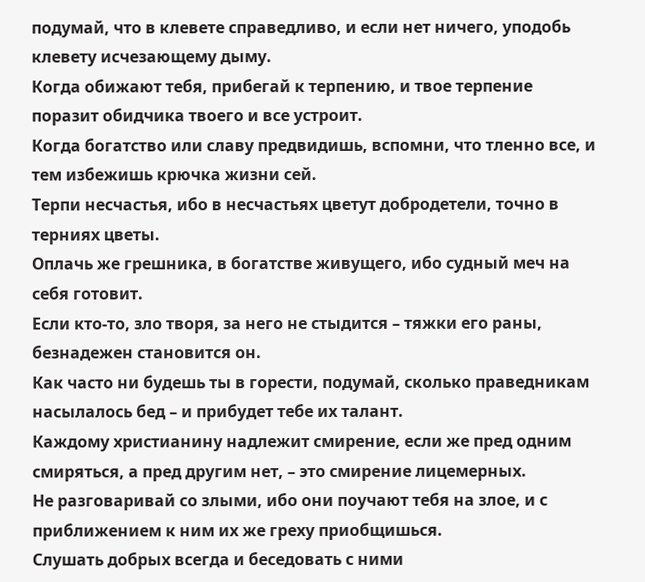подумай, что в клевете справедливо, и если нет ничего, уподобь клевету исчезающему дыму.
Когда обижают тебя, прибегай к терпению, и твое терпение поразит обидчика твоего и все устроит.
Когда богатство или славу предвидишь, вспомни, что тленно все, и тем избежишь крючка жизни сей.
Терпи несчастья, ибо в несчастьях цветут добродетели, точно в терниях цветы.
Оплачь же грешника, в богатстве живущего, ибо судный меч на себя готовит.
Если кто-то, зло творя, за него не стыдится – тяжки его раны, безнадежен становится он.
Как часто ни будешь ты в горести, подумай, сколько праведникам насылалось бед – и прибудет тебе их талант.
Каждому христианину надлежит смирение, если же пред одним смиряться, а пред другим нет, – это смирение лицемерных.
Не разговаривай со злыми, ибо они поучают тебя на злое, и с приближением к ним их же греху приобщишься.
Слушать добрых всегда и беседовать с ними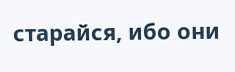старайся, ибо они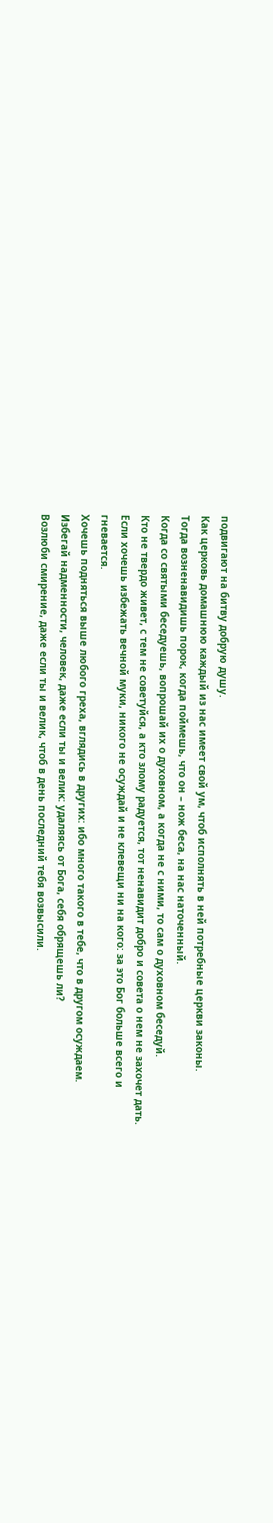подвигают на битву добрую душу.
Как церковь домашнюю каждый из нас имеет свой ум, чтоб исполнять в ней потребные церкви законы.
Тогда возненавидишь порок, когда поймешь, что он – нож беса, на нас наточенный.
Когда со святыми беседуешь, вопрошай их о духовном, а когда не с ними, то сам о духовном беседуй.
Кто не твердо живет, с тем не советуйся, а кто злому радуется, тот ненавидит добро и совета о нем не захочет дать.
Если хочешь избежать вечной муки, никого не осуждай и не клевещи ни на кого: за это Бог больше всего и гневается.
Хочешь подняться выше любого греха, вглядись в других: ибо много такого в тебе, что в другом осуждаем.
Избегай надменности, человек, даже если ты и велик: удаляясь от Бога, себя обрящешь ли?
Возлюби смирение, даже если ты и велик, чтоб в день последний тебя возвысили.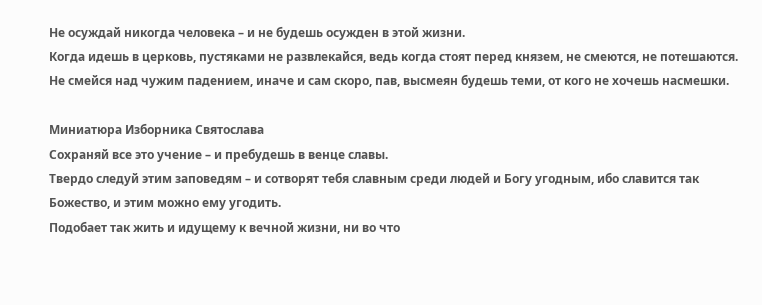Не осуждай никогда человека – и не будешь осужден в этой жизни.
Когда идешь в церковь, пустяками не развлекайся, ведь когда стоят перед князем, не смеются, не потешаются.
Не смейся над чужим падением, иначе и сам скоро, пав, высмеян будешь теми, от кого не хочешь насмешки.

Миниатюра Изборника Святослава
Сохраняй все это учение – и пребудешь в венце славы.
Твердо следуй этим заповедям – и сотворят тебя славным среди людей и Богу угодным, ибо славится так Божество, и этим можно ему угодить.
Подобает так жить и идущему к вечной жизни, ни во что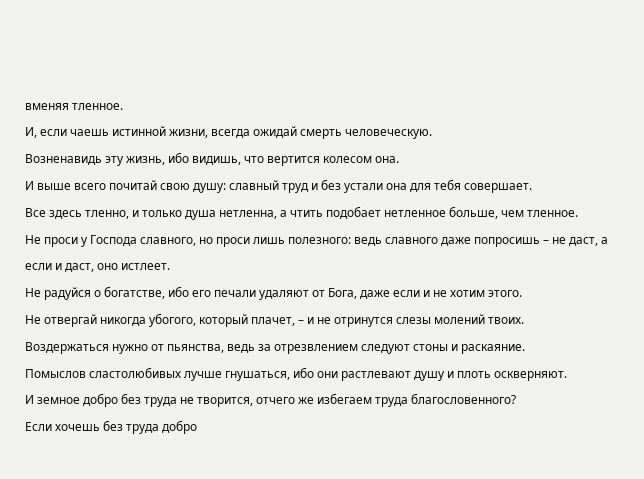вменяя тленное.
И, если чаешь истинной жизни, всегда ожидай смерть человеческую.
Возненавидь эту жизнь, ибо видишь, что вертится колесом она.
И выше всего почитай свою душу: славный труд и без устали она для тебя совершает.
Все здесь тленно, и только душа нетленна, а чтить подобает нетленное больше, чем тленное.
Не проси у Господа славного, но проси лишь полезного: ведь славного даже попросишь – не даст, а если и даст, оно истлеет.
Не радуйся о богатстве, ибо его печали удаляют от Бога, даже если и не хотим этого.
Не отвергай никогда убогого, который плачет, – и не отринутся слезы молений твоих.
Воздержаться нужно от пьянства, ведь за отрезвлением следуют стоны и раскаяние.
Помыслов сластолюбивых лучше гнушаться, ибо они растлевают душу и плоть оскверняют.
И земное добро без труда не творится, отчего же избегаем труда благословенного?
Если хочешь без труда добро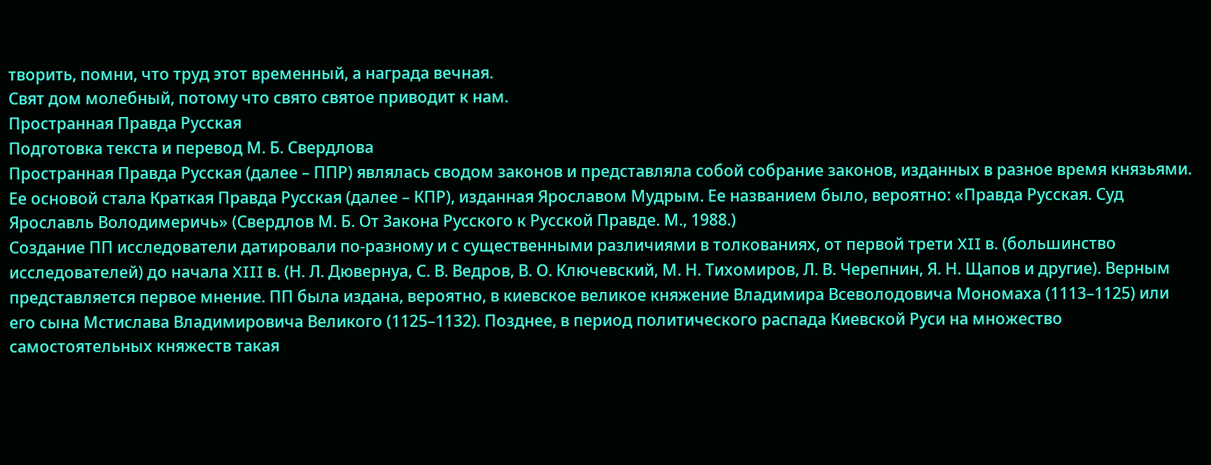творить, помни, что труд этот временный, а награда вечная.
Свят дом молебный, потому что свято святое приводит к нам.
Пространная Правда Русская
Подготовка текста и перевод М. Б. Свердлова
Пространная Правда Русская (далее – ППР) являлась сводом законов и представляла собой собрание законов, изданных в разное время князьями. Ее основой стала Краткая Правда Русская (далее – КПР), изданная Ярославом Мудрым. Ее названием было, вероятно: «Правда Русская. Суд Ярославль Володимеричь» (Свердлов М. Б. От Закона Русского к Русской Правде. М., 1988.)
Создание ПП исследователи датировали по-разному и с существенными различиями в толкованиях, от первой трети XII в. (большинство исследователей) до начала XIII в. (Н. Л. Дювернуа, С. В. Ведров, В. О. Ключевский, М. Н. Тихомиров, Л. В. Черепнин, Я. Н. Щапов и другие). Верным представляется первое мнение. ПП была издана, вероятно, в киевское великое княжение Владимира Всеволодовича Мономаха (1113–1125) или его сына Мстислава Владимировича Великого (1125–1132). Позднее, в период политического распада Киевской Руси на множество самостоятельных княжеств такая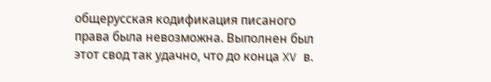общерусская кодификация писаного права была невозможна. Выполнен был этот свод так удачно, что до конца XV в.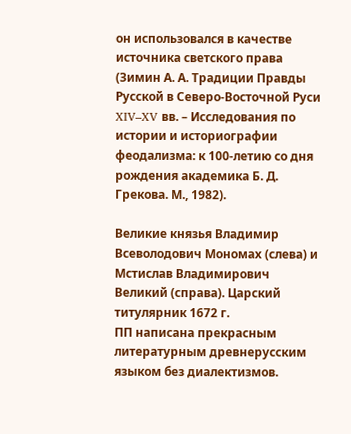он использовался в качестве источника светского права (Зимин А. А. Традиции Правды Русской в Северо-Восточной Руси XIV–XV вв. – Исследования по истории и историографии феодализма: к 100-летию со дня рождения академика Б. Д. Грекова. М., 1982).

Великие князья Владимир Всеволодович Мономах (слева) и Мстислав Владимирович Великий (справа). Царский титулярник 1672 г.
ПП написана прекрасным литературным древнерусским языком без диалектизмов.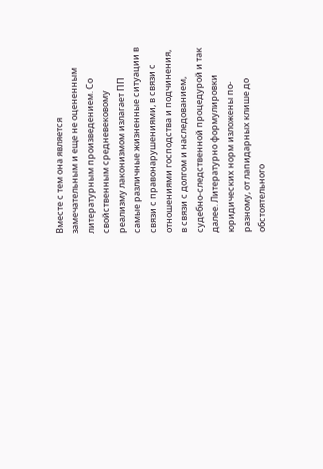Вместе с тем она является замечательным и еще не оцененным литературным произведением. Со свойственным средневековому реализму лаконизмом излагает ПП самые различные жизненные ситуации в связи с правонарушениями, в связи с отношениями господства и подчинения, в связи с долгом и наследованием, судебно-следственной процедурой и так далее. Литературно формулировки юридических норм изложены по-разному, от лапидарных клише до обстоятельного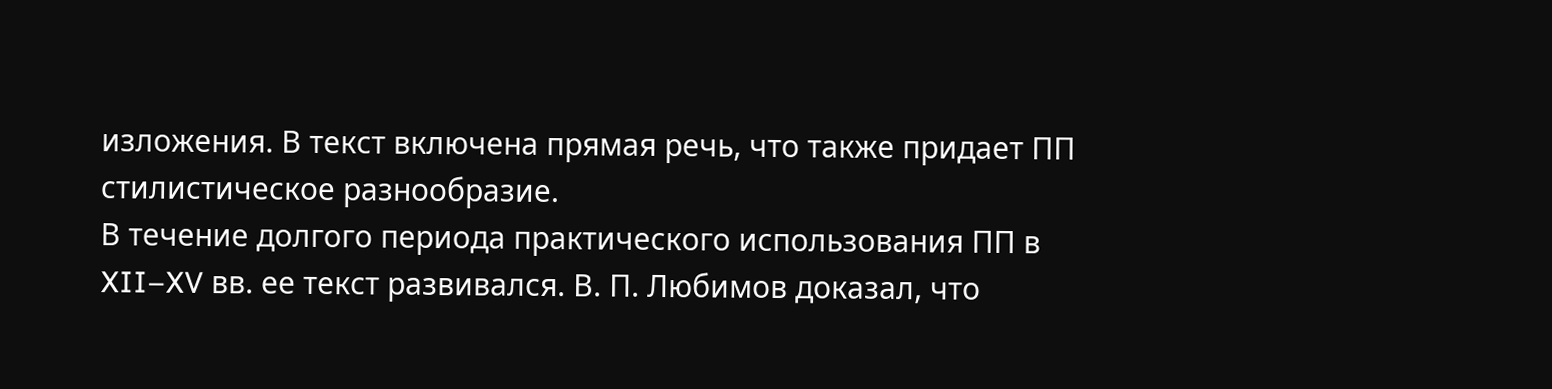изложения. В текст включена прямая речь, что также придает ПП стилистическое разнообразие.
В течение долгого периода практического использования ПП в XII–XV вв. ее текст развивался. В. П. Любимов доказал, что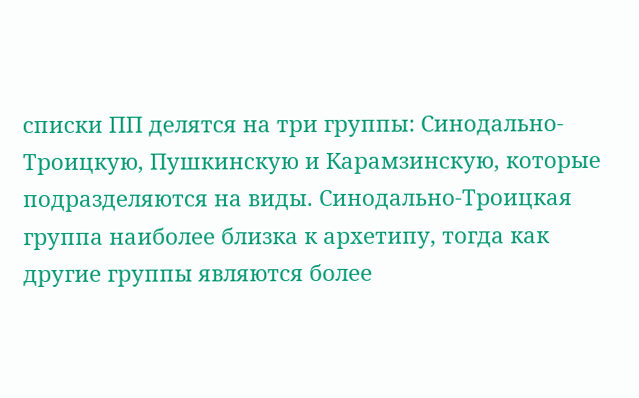списки ПП делятся на три группы: Синодально-Троицкую, Пушкинскую и Карамзинскую, которые подразделяются на виды. Синодально-Троицкая группа наиболее близка к архетипу, тогда как другие группы являются более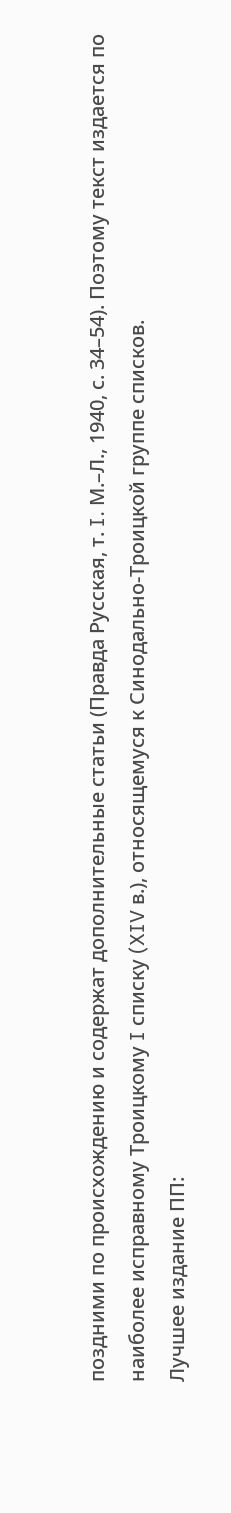поздними по происхождению и содержат дополнительные статьи (Правда Русская, т. I. М.–Л., 1940, с. 34–54). Поэтому текст издается по наиболее исправному Троицкому I списку (XIV в.), относящемуся к Синодально-Троицкой группе списков.
Лучшее издание ПП: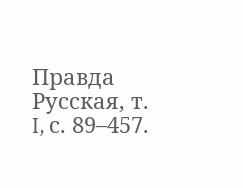Правда Русская, т. I, с. 89–457.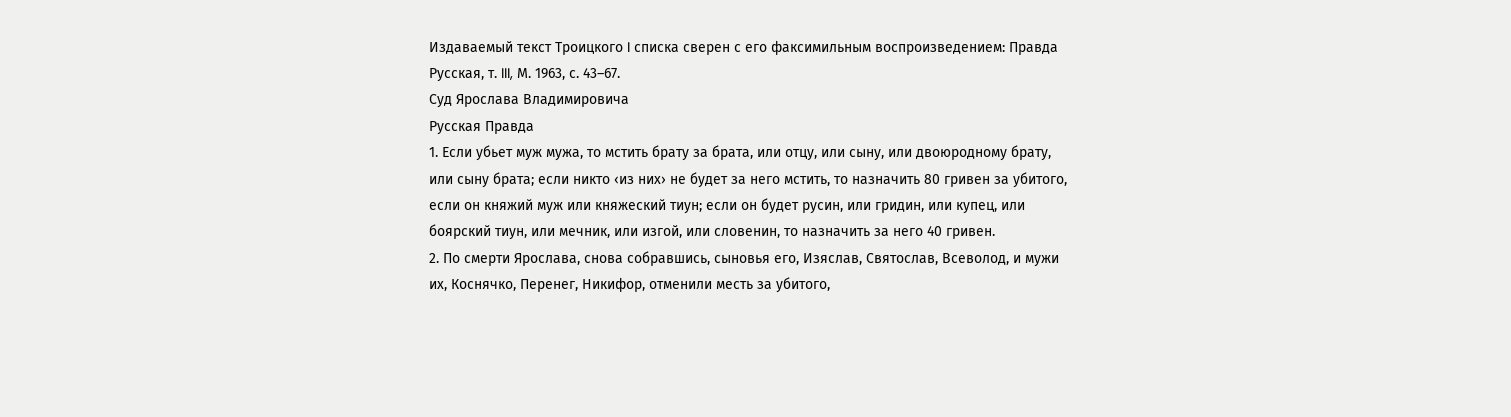Издаваемый текст Троицкого I списка сверен с его факсимильным воспроизведением: Правда Русская, т. III, М. 1963, с. 43–67.
Суд Ярослава Владимировича
Русская Правда
1. Если убьет муж мужа, то мстить брату за брата, или отцу, или сыну, или двоюродному брату, или сыну брата; если никто ‹из них› не будет за него мстить, то назначить 80 гривен за убитого, если он княжий муж или княжеский тиун; если он будет русин, или гридин, или купец, или боярский тиун, или мечник, или изгой, или словенин, то назначить за него 40 гривен.
2. По смерти Ярослава, снова собравшись, сыновья его, Изяслав, Святослав, Всеволод, и мужи их, Коснячко, Перенег, Никифор, отменили месть за убитого,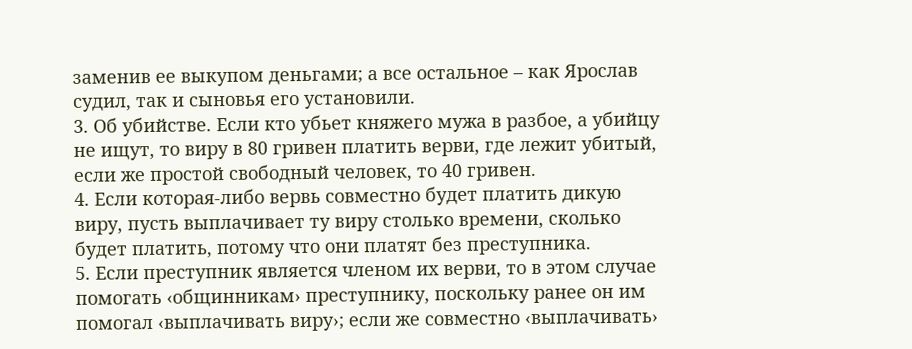заменив ее выкупом деньгами; а все остальное – как Ярослав судил, так и сыновья его установили.
3. Об убийстве. Если кто убьет княжего мужа в разбое, а убийцу не ищут, то виру в 80 гривен платить верви, где лежит убитый, если же простой свободный человек, то 40 гривен.
4. Если которая-либо вервь совместно будет платить дикую виру, пусть выплачивает ту виру столько времени, сколько будет платить, потому что они платят без преступника.
5. Если преступник является членом их верви, то в этом случае помогать ‹общинникам› преступнику, поскольку ранее он им помогал ‹выплачивать виру›; если же совместно ‹выплачивать›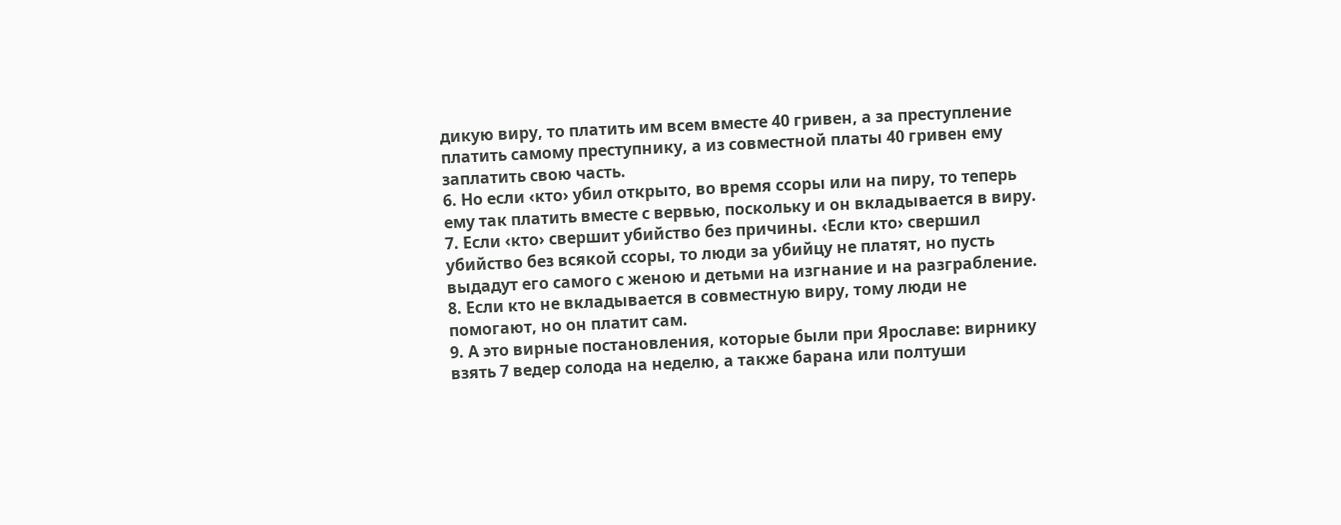дикую виру, то платить им всем вместе 40 гривен, а за преступление платить самому преступнику, а из совместной платы 40 гривен ему заплатить свою часть.
6. Но если ‹кто› убил открыто, во время ссоры или на пиру, то теперь ему так платить вместе с вервью, поскольку и он вкладывается в виру.
7. Если ‹кто› свершит убийство без причины. ‹Если кто› свершил убийство без всякой ссоры, то люди за убийцу не платят, но пусть выдадут его самого с женою и детьми на изгнание и на разграбление.
8. Если кто не вкладывается в совместную виру, тому люди не помогают, но он платит сам.
9. А это вирные постановления, которые были при Ярославе: вирнику взять 7 ведер солода на неделю, а также барана или полтуши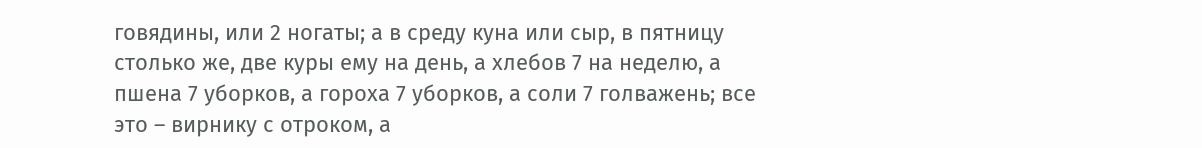говядины, или 2 ногаты; а в среду куна или сыр, в пятницу столько же, две куры ему на день, а хлебов 7 на неделю, а пшена 7 уборков, а гороха 7 уборков, а соли 7 голважень; все это – вирнику с отроком, а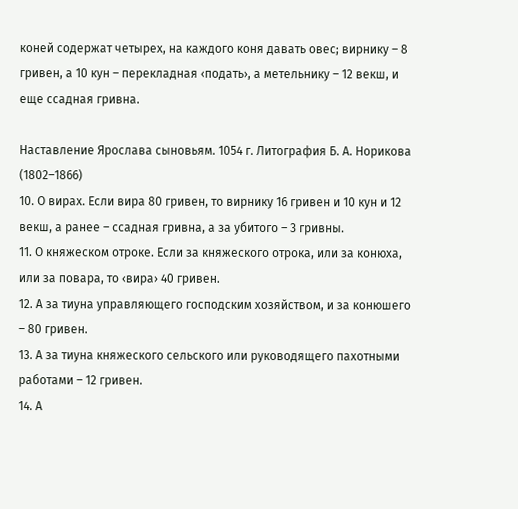коней содержат четырех, на каждого коня давать овес; вирнику – 8 гривен, а 10 кун – перекладная ‹подать›, а метельнику – 12 векш, и еще ссадная гривна.

Наставление Ярослава сыновьям. 1054 г. Литография Б. А. Норикова (1802–1866)
10. О вирах. Если вира 80 гривен, то вирнику 16 гривен и 10 кун и 12 векш, а ранее – ссадная гривна, а за убитого – 3 гривны.
11. О княжеском отроке. Если за княжеского отрока, или за конюха, или за повара, то ‹вира› 40 гривен.
12. А за тиуна управляющего господским хозяйством, и за конюшего – 80 гривен.
13. А за тиуна княжеского сельского или руководящего пахотными работами – 12 гривен.
14. А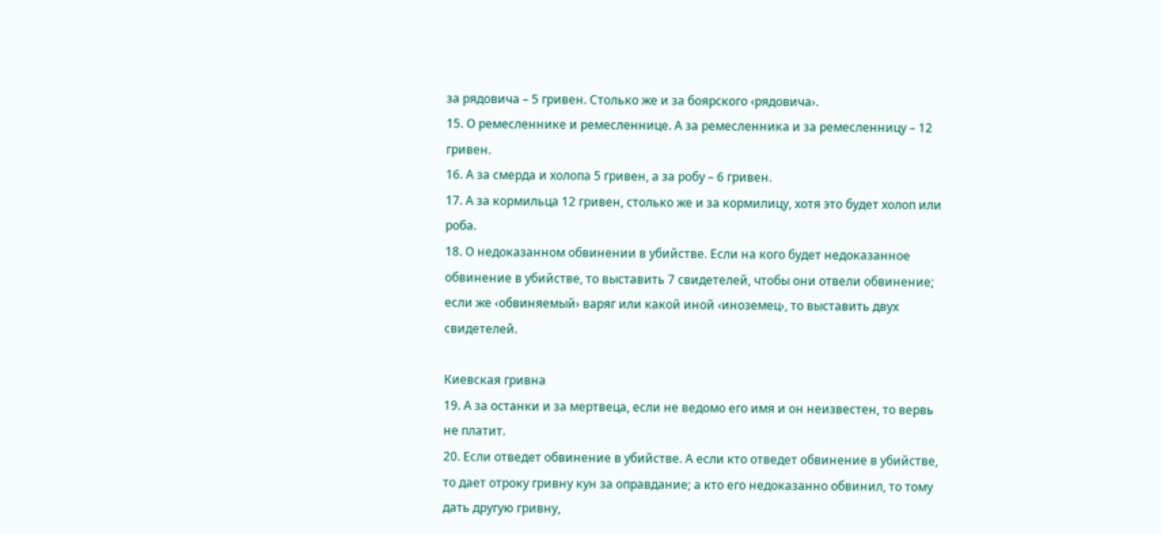за рядовича – 5 гривен. Столько же и за боярского ‹рядовича›.
15. О ремесленнике и ремесленнице. А за ремесленника и за ремесленницу – 12 гривен.
16. А за смерда и холопа 5 гривен, а за робу – 6 гривен.
17. А за кормильца 12 гривен, столько же и за кормилицу, хотя это будет холоп или роба.
18. О недоказанном обвинении в убийстве. Если на кого будет недоказанное обвинение в убийстве, то выставить 7 свидетелей, чтобы они отвели обвинение; если же ‹обвиняемый› варяг или какой иной ‹иноземец›, то выставить двух свидетелей.

Киевская гривна
19. А за останки и за мертвеца, если не ведомо его имя и он неизвестен, то вервь не платит.
20. Если отведет обвинение в убийстве. А если кто отведет обвинение в убийстве, то дает отроку гривну кун за оправдание; а кто его недоказанно обвинил, то тому дать другую гривну,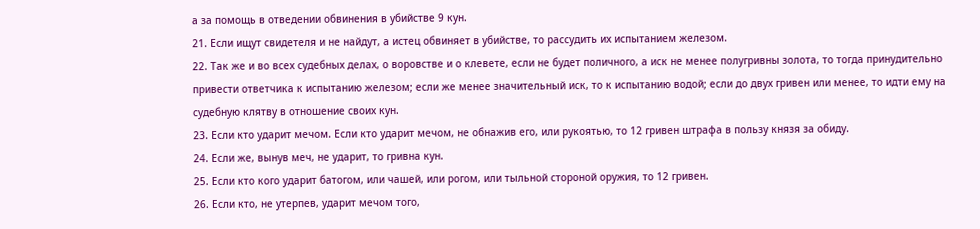а за помощь в отведении обвинения в убийстве 9 кун.
21. Если ищут свидетеля и не найдут, а истец обвиняет в убийстве, то рассудить их испытанием железом.
22. Так же и во всех судебных делах, о воровстве и о клевете, если не будет поличного, а иск не менее полугривны золота, то тогда принудительно привести ответчика к испытанию железом; если же менее значительный иск, то к испытанию водой; если до двух гривен или менее, то идти ему на судебную клятву в отношение своих кун.
23. Если кто ударит мечом. Если кто ударит мечом, не обнажив его, или рукоятью, то 12 гривен штрафа в пользу князя за обиду.
24. Если же, вынув меч, не ударит, то гривна кун.
25. Если кто кого ударит батогом, или чашей, или рогом, или тыльной стороной оружия, то 12 гривен.
26. Если кто, не утерпев, ударит мечом того,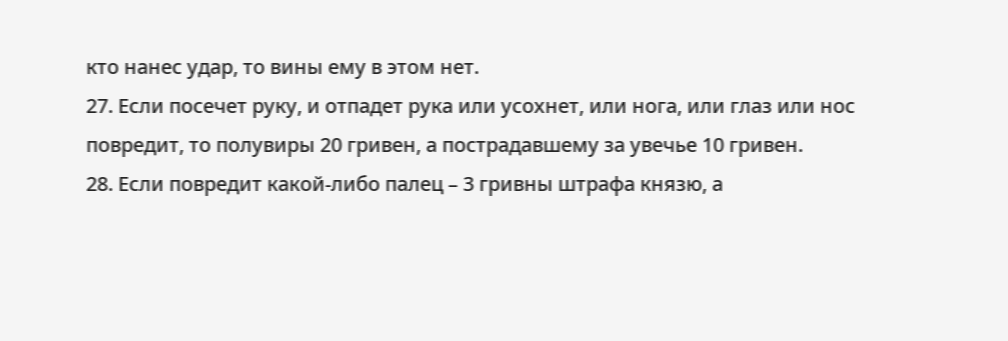кто нанес удар, то вины ему в этом нет.
27. Если посечет руку, и отпадет рука или усохнет, или нога, или глаз или нос повредит, то полувиры 20 гривен, а пострадавшему за увечье 10 гривен.
28. Если повредит какой-либо палец – 3 гривны штрафа князю, а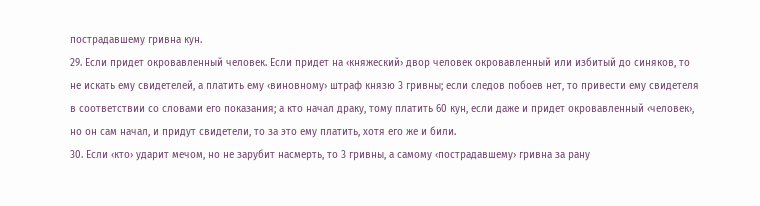пострадавшему гривна кун.
29. Если придет окровавленный человек. Если придет на ‹княжеский› двор человек окровавленный или избитый до синяков, то не искать ему свидетелей, а платить ему ‹виновному› штраф князю 3 гривны; если следов побоев нет, то привести ему свидетеля в соответствии со словами его показания; а кто начал драку, тому платить 60 кун, если даже и придет окровавленный ‹человек›, но он сам начал, и придут свидетели, то за это ему платить, хотя его же и били.
30. Если ‹кто› ударит мечом, но не зарубит насмерть, то 3 гривны, а самому ‹пострадавшему› гривна за рану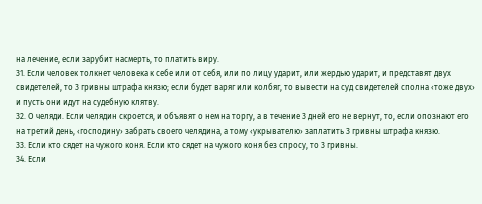на лечение, если зарубит насмерть, то платить виру.
31. Если человек толкнет человека к себе или от себя, или по лицу ударит, или жердью ударит, и представят двух свидетелей, то 3 гривны штрафа князю; если будет варяг или колбяг, то вывести на суд свидетелей сполна ‹тоже двух› и пусть они идут на судебную клятву.
32. О челяди. Если челядин скроется, и объявят о нем на торгу, а в течение 3 дней его не вернут, то, если опознают его на третий день, ‹господину› забрать своего челядина, а тому ‹укрывателю› заплатить 3 гривны штрафа князю.
33. Если кто сядет на чужого коня. Если кто сядет на чужого коня без спросу, то 3 гривны.
34. Если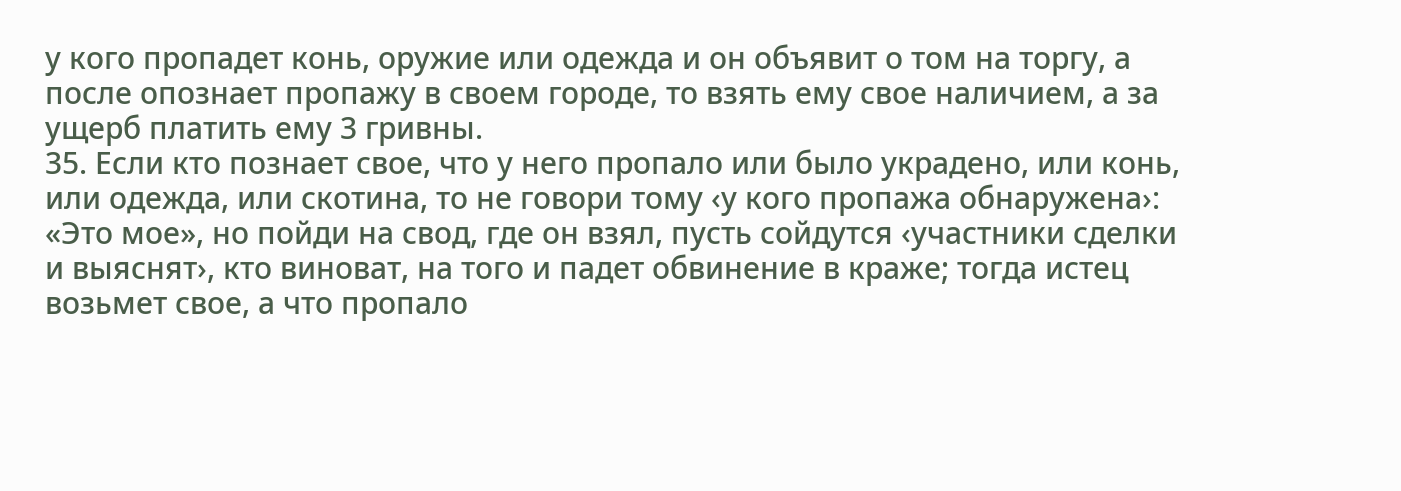у кого пропадет конь, оружие или одежда и он объявит о том на торгу, а после опознает пропажу в своем городе, то взять ему свое наличием, а за ущерб платить ему 3 гривны.
35. Если кто познает свое, что у него пропало или было украдено, или конь, или одежда, или скотина, то не говори тому ‹у кого пропажа обнаружена›: «Это мое», но пойди на свод, где он взял, пусть сойдутся ‹участники сделки и выяснят›, кто виноват, на того и падет обвинение в краже; тогда истец возьмет свое, а что пропало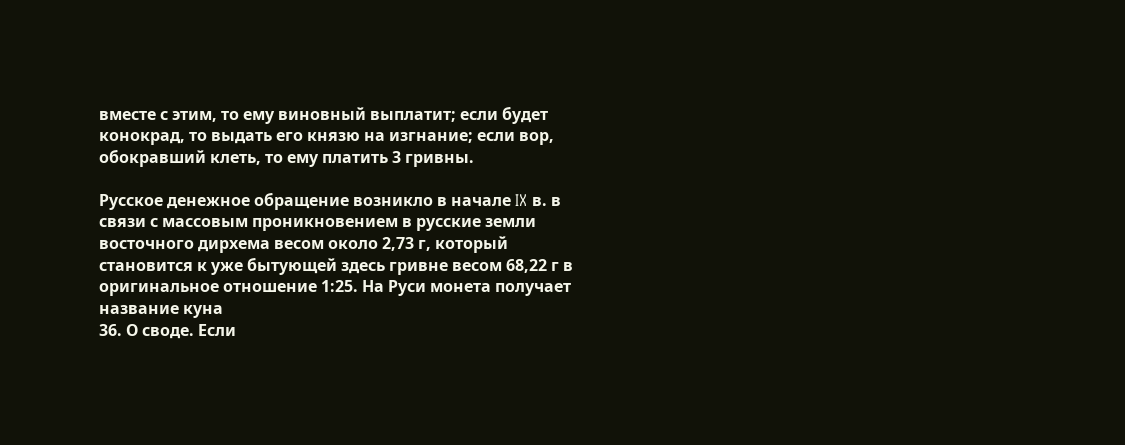вместе с этим, то ему виновный выплатит; если будет конокрад, то выдать его князю на изгнание; если вор, обокравший клеть, то ему платить 3 гривны.

Русское денежное обращение возникло в начале IX в. в связи с массовым проникновением в русские земли восточного дирхема весом около 2,73 г, который становится к уже бытующей здесь гривне весом 68,22 г в оригинальное отношение 1:25. На Руси монета получает название куна
36. О своде. Если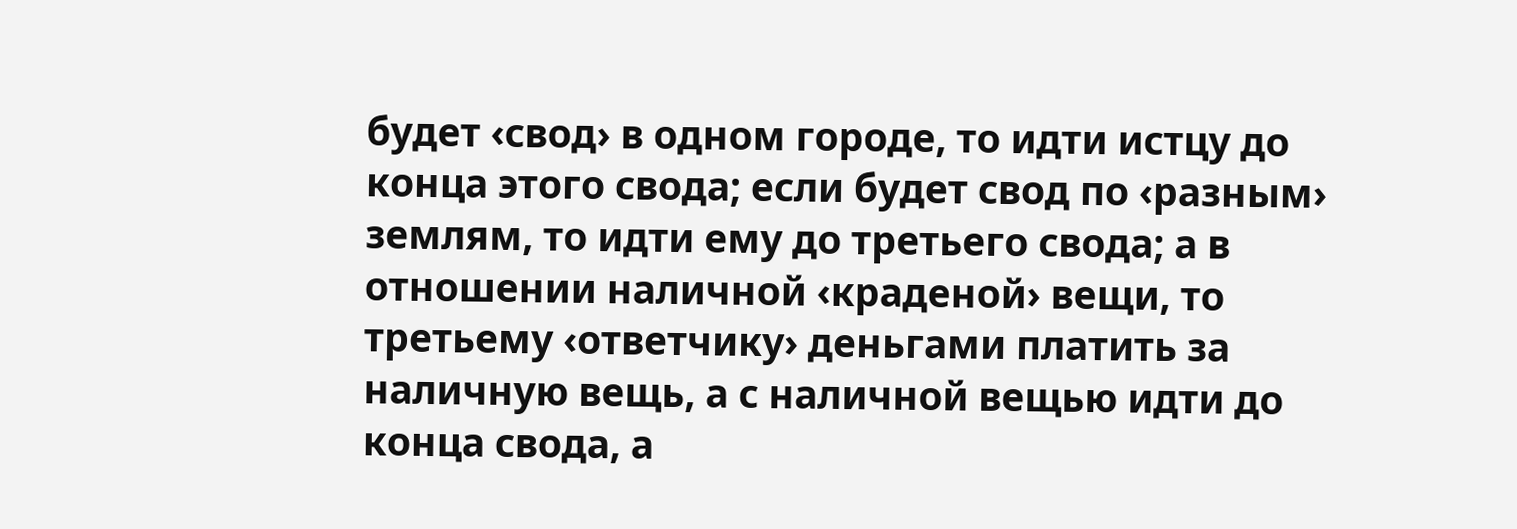будет ‹свод› в одном городе, то идти истцу до конца этого свода; если будет свод по ‹разным› землям, то идти ему до третьего свода; а в отношении наличной ‹краденой› вещи, то третьему ‹ответчику› деньгами платить за наличную вещь, а с наличной вещью идти до конца свода, а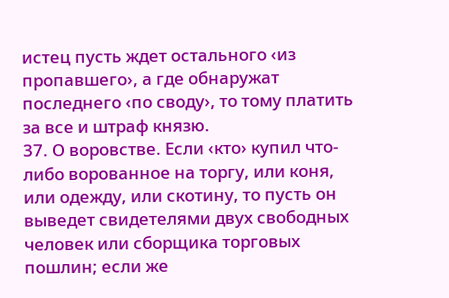истец пусть ждет остального ‹из пропавшего›, а где обнаружат последнего ‹по своду›, то тому платить за все и штраф князю.
37. О воровстве. Если ‹кто› купил что-либо ворованное на торгу, или коня, или одежду, или скотину, то пусть он выведет свидетелями двух свободных человек или сборщика торговых пошлин; если же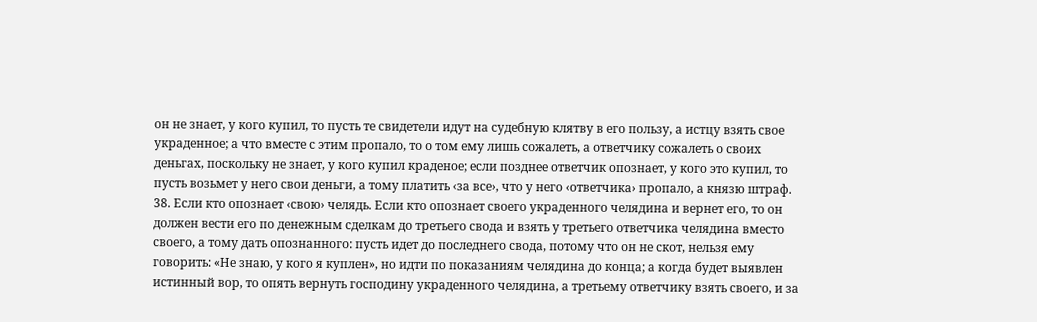он не знает, у кого купил, то пусть те свидетели идут на судебную клятву в его пользу, а истцу взять свое украденное; а что вместе с этим пропало, то о том ему лишь сожалеть, а ответчику сожалеть о своих деньгах, поскольку не знает, у кого купил краденое; если позднее ответчик опознает, у кого это купил, то пусть возьмет у него свои деньги, а тому платить ‹за все›, что у него ‹ответчика› пропало, а князю штраф.
38. Если кто опознает ‹свою› челядь. Если кто опознает своего украденного челядина и вернет его, то он должен вести его по денежным сделкам до третьего свода и взять у третьего ответчика челядина вместо своего, а тому дать опознанного: пусть идет до последнего свода, потому что он не скот, нельзя ему говорить: «Не знаю, у кого я куплен», но идти по показаниям челядина до конца; а когда будет выявлен истинный вор, то опять вернуть господину украденного челядина, а третьему ответчику взять своего, и за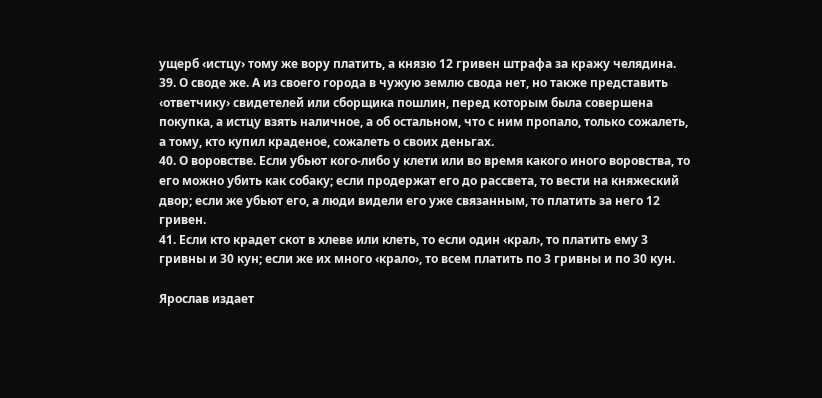ущерб ‹истцу› тому же вору платить, а князю 12 гривен штрафа за кражу челядина.
39. О своде же. А из своего города в чужую землю свода нет, но также представить ‹ответчику› свидетелей или сборщика пошлин, перед которым была совершена покупка, а истцу взять наличное, а об остальном, что с ним пропало, только сожалеть, а тому, кто купил краденое, сожалеть о своих деньгах.
40. О воровстве. Если убьют кого-либо у клети или во время какого иного воровства, то его можно убить как собаку; если продержат его до рассвета, то вести на княжеский двор; если же убьют его, а люди видели его уже связанным, то платить за него 12 гривен.
41. Если кто крадет скот в хлеве или клеть, то если один ‹крал›, то платить ему 3 гривны и 30 кун; если же их много ‹крало›, то всем платить по 3 гривны и по 30 кун.

Ярослав издает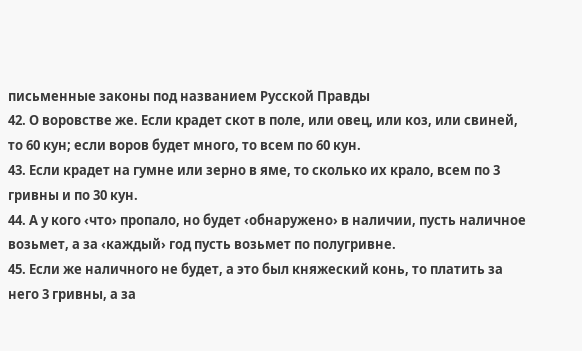письменные законы под названием Русской Правды
42. О воровстве же. Если крадет скот в поле, или овец, или коз, или свиней, то 60 кун; если воров будет много, то всем по 60 кун.
43. Если крадет на гумне или зерно в яме, то сколько их крало, всем по 3 гривны и по 30 кун.
44. А у кого ‹что› пропало, но будет ‹обнаружено› в наличии, пусть наличное возьмет, а за ‹каждый› год пусть возьмет по полугривне.
45. Если же наличного не будет, а это был княжеский конь, то платить за него 3 гривны, а за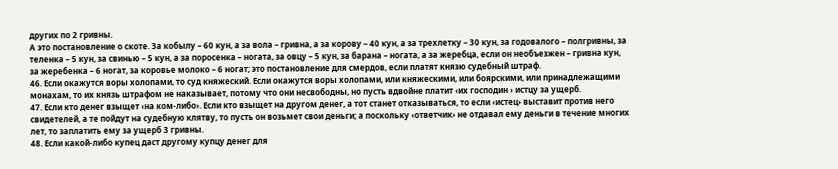других по 2 гривны.
А это постановление о скоте. За кобылу – 60 кун, а за вола – гривна, а за корову – 40 кун, а за трехлетку – 30 кун, за годовалого – полгривны, за теленка – 5 кун, за свинью – 5 кун, а за поросенка – ногата, за овцу – 5 кун, за барана – ногата, а за жеребца, если он необъезжен – гривна кун, за жеребенка – 6 ногат, за коровье молоко – 6 ногат; это постановление для смердов, если платят князю судебный штраф.
46. Если окажутся воры холопами, то суд княжеский. Если окажутся воры холопами, или княжескими, или боярскими, или принадлежащими монахам, то их князь штрафом не наказывает, потому что они несвободны, но пусть вдвойне платит ‹их господин › истцу за ущерб.
47. Если кто денег взыщет ‹на ком-либо›. Если кто взыщет на другом денег, а тот станет отказываться, то если ‹истец› выставит против него свидетелей, а те пойдут на судебную клятву, то пусть он возьмет свои деньги; а поскольку ‹ответчик› не отдавал ему деньги в течение многих лет, то заплатить ему за ущерб 3 гривны.
48. Если какой-либо купец даст другому купцу денег для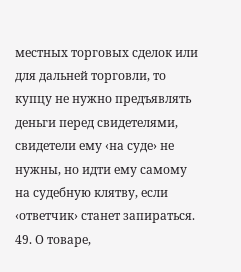местных торговых сделок или для дальней торговли, то купцу не нужно предъявлять деньги перед свидетелями, свидетели ему ‹на суде› не нужны, но идти ему самому на судебную клятву, если ‹ответчик› станет запираться.
49. О товаре,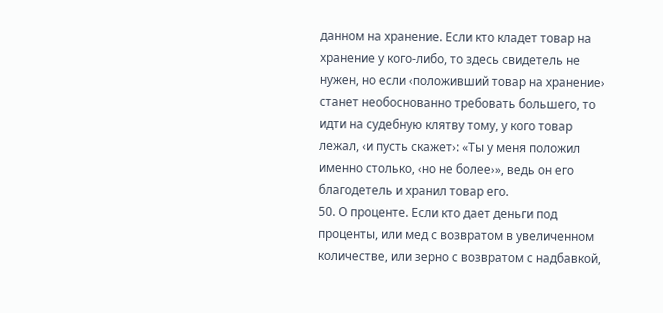данном на хранение. Если кто кладет товар на хранение у кого-либо, то здесь свидетель не нужен, но если ‹положивший товар на хранение› станет необоснованно требовать большего, то идти на судебную клятву тому, у кого товар лежал, ‹и пусть скажет›: «Ты у меня положил именно столько, ‹но не более›», ведь он его благодетель и хранил товар его.
50. О проценте. Если кто дает деньги под проценты, или мед с возвратом в увеличенном количестве, или зерно с возвратом с надбавкой,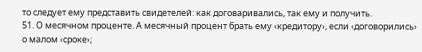то следует ему представить свидетелей: как договаривались, так ему и получить.
51. О месячном проценте. А месячный процент брать ему ‹кредитору›, если ‹договорились› о малом ‹сроке›;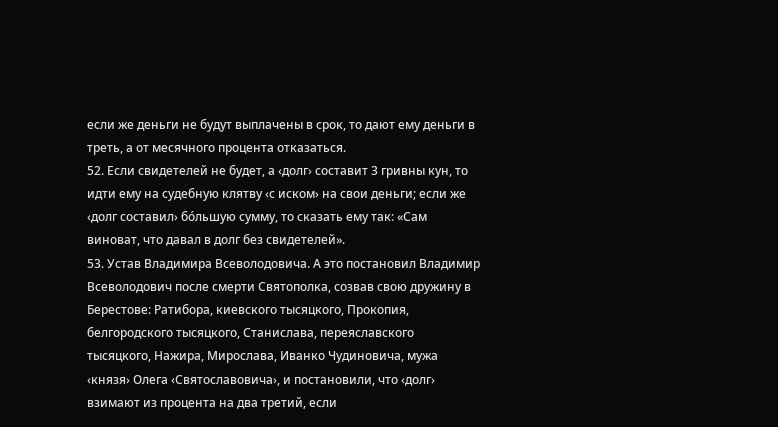если же деньги не будут выплачены в срок, то дают ему деньги в треть, а от месячного процента отказаться.
52. Если свидетелей не будет, а ‹долг› составит 3 гривны кун, то идти ему на судебную клятву ‹с иском› на свои деньги; если же ‹долг составил› бо́льшую сумму, то сказать ему так: «Сам виноват, что давал в долг без свидетелей».
53. Устав Владимира Всеволодовича. А это постановил Владимир Всеволодович после смерти Святополка, созвав свою дружину в Берестове: Ратибора, киевского тысяцкого, Прокопия, белгородского тысяцкого, Станислава, переяславского тысяцкого, Нажира, Мирослава, Иванко Чудиновича, мужа ‹князя› Олега ‹Святославовича›, и постановили, что ‹долг› взимают из процента на два третий, если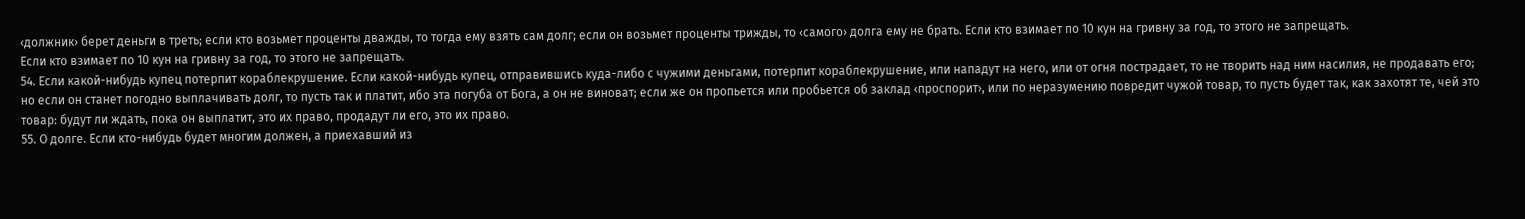‹должник› берет деньги в треть; если кто возьмет проценты дважды, то тогда ему взять сам долг; если он возьмет проценты трижды, то ‹самого› долга ему не брать. Если кто взимает по 10 кун на гривну за год, то этого не запрещать.
Если кто взимает по 10 кун на гривну за год, то этого не запрещать.
54. Если какой-нибудь купец потерпит кораблекрушение. Если какой-нибудь купец, отправившись куда-либо с чужими деньгами, потерпит кораблекрушение, или нападут на него, или от огня пострадает, то не творить над ним насилия, не продавать его; но если он станет погодно выплачивать долг, то пусть так и платит, ибо эта погуба от Бога, а он не виноват; если же он пропьется или пробьется об заклад ‹проспорит›, или по неразумению повредит чужой товар, то пусть будет так, как захотят те, чей это товар: будут ли ждать, пока он выплатит, это их право, продадут ли его, это их право.
55. О долге. Если кто-нибудь будет многим должен, а приехавший из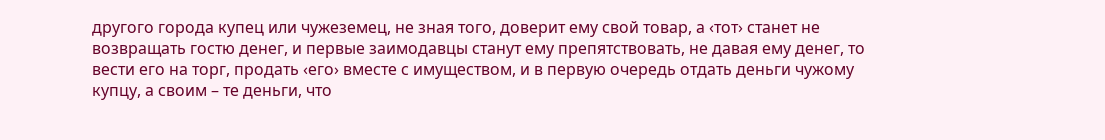другого города купец или чужеземец, не зная того, доверит ему свой товар, а ‹тот› станет не возвращать гостю денег, и первые заимодавцы станут ему препятствовать, не давая ему денег, то вести его на торг, продать ‹его› вместе с имуществом, и в первую очередь отдать деньги чужому купцу, а своим – те деньги, что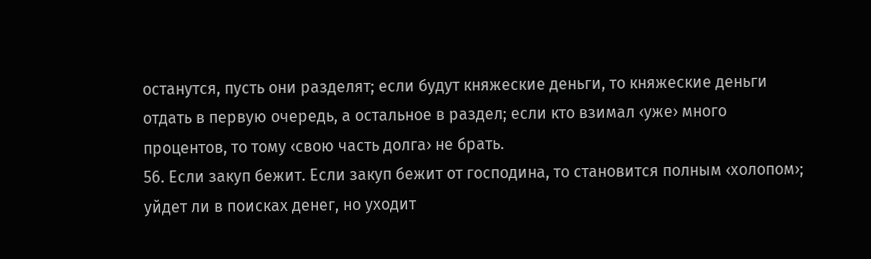останутся, пусть они разделят; если будут княжеские деньги, то княжеские деньги отдать в первую очередь, а остальное в раздел; если кто взимал ‹уже› много процентов, то тому ‹свою часть долга› не брать.
56. Если закуп бежит. Если закуп бежит от господина, то становится полным ‹холопом›; уйдет ли в поисках денег, но уходит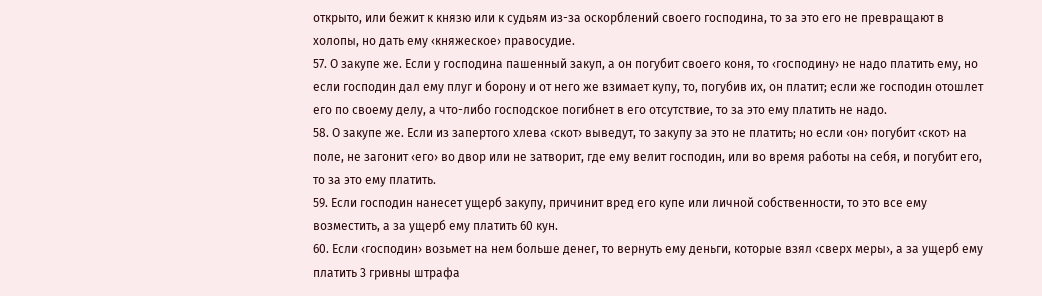открыто, или бежит к князю или к судьям из-за оскорблений своего господина, то за это его не превращают в холопы, но дать ему ‹княжеское› правосудие.
57. О закупе же. Если у господина пашенный закуп, а он погубит своего коня, то ‹господину› не надо платить ему, но если господин дал ему плуг и борону и от него же взимает купу, то, погубив их, он платит; если же господин отошлет его по своему делу, а что-либо господское погибнет в его отсутствие, то за это ему платить не надо.
58. О закупе же. Если из запертого хлева ‹скот› выведут, то закупу за это не платить; но если ‹он› погубит ‹скот› на поле, не загонит ‹его› во двор или не затворит, где ему велит господин, или во время работы на себя, и погубит его, то за это ему платить.
59. Если господин нанесет ущерб закупу, причинит вред его купе или личной собственности, то это все ему возместить, а за ущерб ему платить 60 кун.
60. Если ‹господин› возьмет на нем больше денег, то вернуть ему деньги, которые взял ‹сверх меры›, а за ущерб ему платить 3 гривны штрафа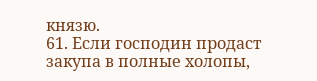князю.
61. Если господин продаст закупа в полные холопы,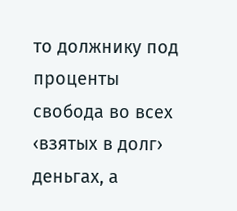то должнику под проценты свобода во всех ‹взятых в долг› деньгах, а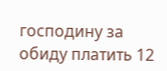господину за обиду платить 12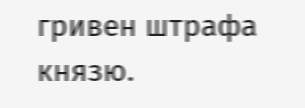гривен штрафа князю.